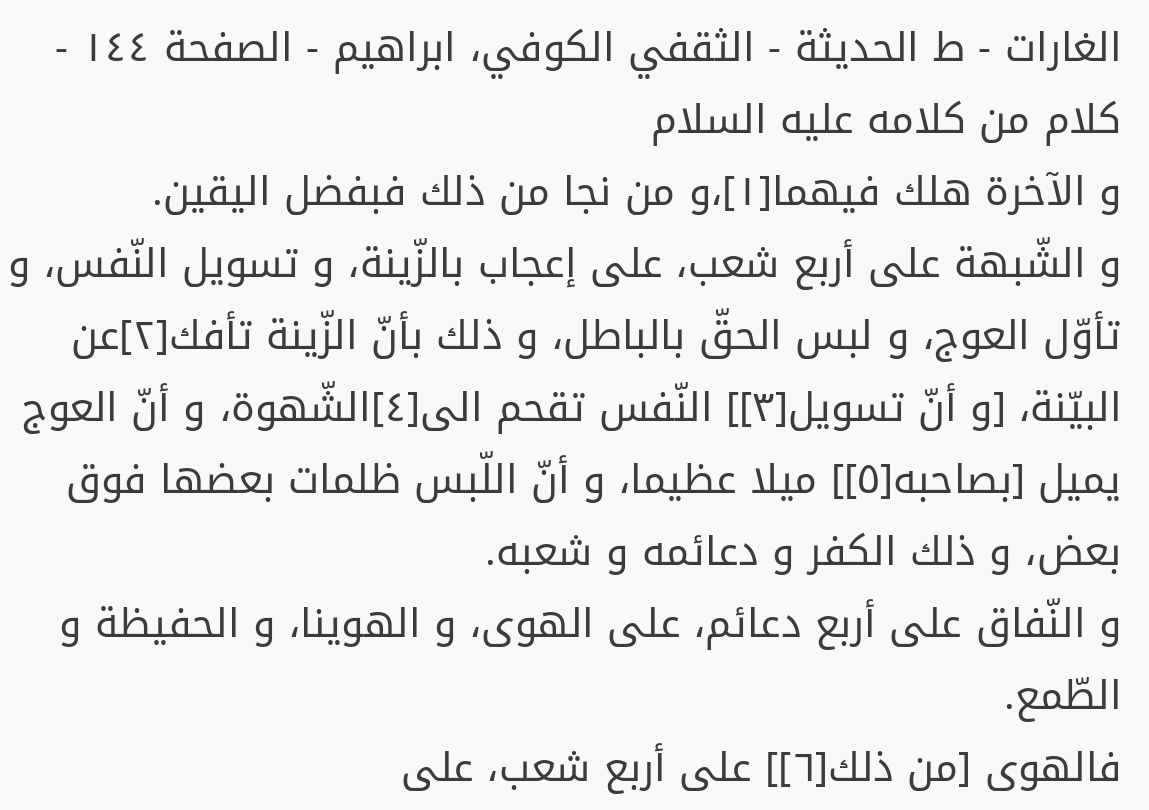الغارات - ط الحديثة - الثقفي الکوفي، ابراهیم - الصفحة ١٤٤ - كلام من كلامه عليه السلام
و الآخرة هلك فيهما[١]،و من نجا من ذلك فبفضل اليقين.
و الشّبهة على أربع شعب، على إعجاب بالزّينة، و تسويل النّفس، و تأوّل العوج، و لبس الحقّ بالباطل، و ذلك بأنّ الزّينة تأفك[٢]عن البيّنة، [و أنّ تسويل[٣]] النّفس تقحم الى[٤]الشّهوة، و أنّ العوج يميل [بصاحبه[٥]] ميلا عظيما، و أنّ اللّبس ظلمات بعضها فوق بعض، و ذلك الكفر و دعائمه و شعبه.
و النّفاق على أربع دعائم، على الهوى، و الهوينا، و الحفيظة و الطّمع.
فالهوى [من ذلك[٦]] على أربع شعب، على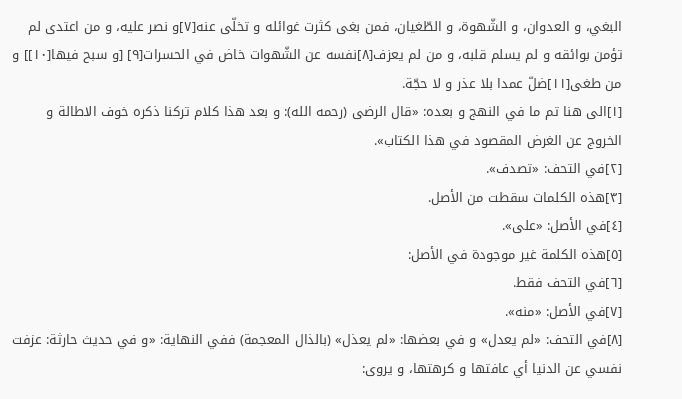البغي، و العدوان، و الشّهوة، و الطّغيان، فمن بغى كثرت غوائله و تخلّى عنه[٧]و نصر عليه، و من اعتدى لم تؤمن بوائقه و لم يسلم قلبه، و من لم يعزف[٨]نفسه عن الشّهوات خاض في الحسرات[٩] [و سبح فيها[١٠]] و من طغى[١١]ضلّ عمدا بلا عذر و لا حجّة.
[١]الى هنا تم ما في النهج و بعده: «قال الرضى (رحمه الله): و بعد هذا كلام تركنا ذكره خوف الاطالة و الخروج عن الغرض المقصود في هذا الكتاب».
[٢]في التحف: «تصدف».
[٣]هذه الكلمات سقطت من الأصل.
[٤]في الأصل: «على».
[٥]هذه الكلمة غير موجودة في الأصل:
[٦]في التحف فقط.
[٧]في الأصل: «منه».
[٨]في التحف: «لم يعدل» و في بعضها: «لم يعذل» (بالذال المعجمة) ففي النهاية: «و في حديث حارثة: عزفت نفسي عن الدنيا أي عافتها و كرهتها، و يروى: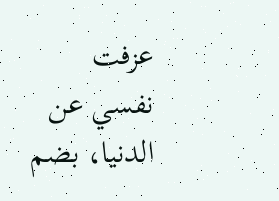عزفت نفسي عن الدنيا، بضم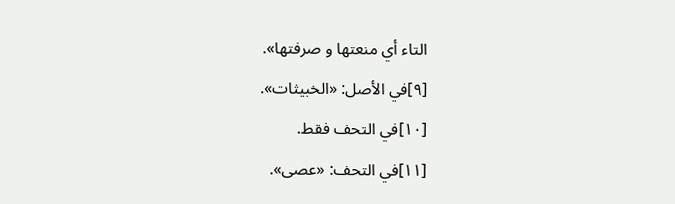التاء أي منعتها و صرفتها».
[٩]في الأصل: «الخبيثات».
[١٠]في التحف فقط.
[١١]في التحف: «عصى».